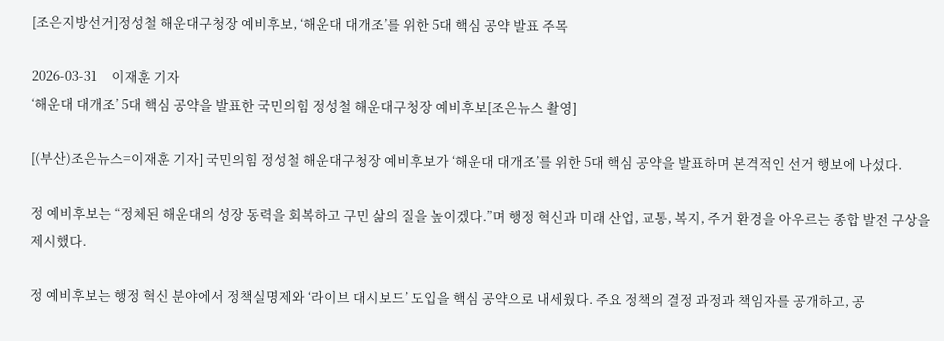[조은지방선거]정성철 해운대구청장 예비후보, ‘해운대 대개조’를 위한 5대 핵심 공약 발표 주목

2026-03-31     이재훈 기자
‘해운대 대개조’ 5대 핵심 공약을 발표한 국민의힘 정성철 해운대구청장 예비후보[조은뉴스 촬영]

[(부산)조은뉴스=이재훈 기자] 국민의힘 정성철 해운대구청장 예비후보가 ‘해운대 대개조’를 위한 5대 핵심 공약을 발표하며 본격적인 선거 행보에 나섰다.

정 예비후보는 “정체된 해운대의 성장 동력을 회복하고 구민 삶의 질을 높이겠다.”며 행정 혁신과 미래 산업, 교통, 복지, 주거 환경을 아우르는 종합 발전 구상을 제시했다.

정 예비후보는 행정 혁신 분야에서 정책실명제와 ‘라이브 대시보드’ 도입을 핵심 공약으로 내세웠다. 주요 정책의 결정 과정과 책임자를 공개하고, 공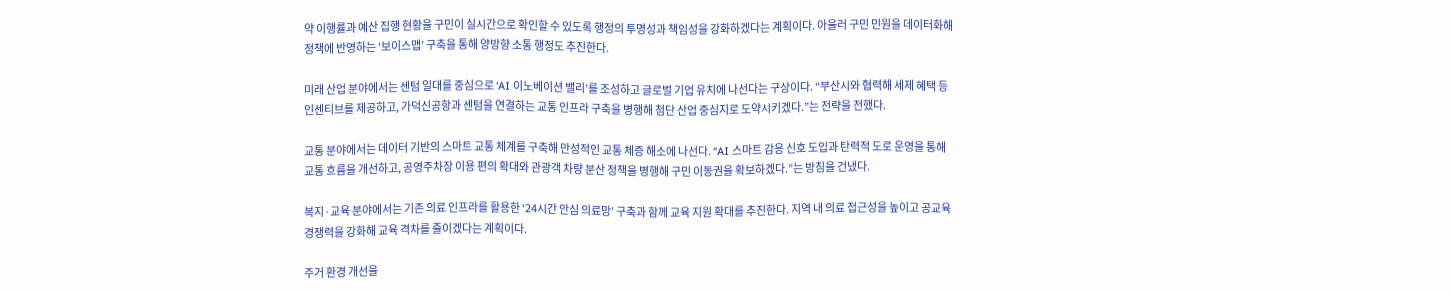약 이행률과 예산 집행 현황을 구민이 실시간으로 확인할 수 있도록 행정의 투명성과 책임성을 강화하겠다는 계획이다. 아울러 구민 민원을 데이터화해 정책에 반영하는 ‘보이스맵’ 구축을 통해 양방향 소통 행정도 추진한다.

미래 산업 분야에서는 센텀 일대를 중심으로 ‘AI 이노베이션 밸리’를 조성하고 글로벌 기업 유치에 나선다는 구상이다. “부산시와 협력해 세제 혜택 등 인센티브를 제공하고, 가덕신공항과 센텀을 연결하는 교통 인프라 구축을 병행해 첨단 산업 중심지로 도약시키겠다.”는 전략을 전했다.

교통 분야에서는 데이터 기반의 스마트 교통 체계를 구축해 만성적인 교통 체증 해소에 나선다. “AI 스마트 감응 신호 도입과 탄력적 도로 운영을 통해 교통 흐름을 개선하고, 공영주차장 이용 편의 확대와 관광객 차량 분산 정책을 병행해 구민 이동권을 확보하겠다.”는 방침을 건냈다.

복지·교육 분야에서는 기존 의료 인프라를 활용한 ‘24시간 안심 의료망’ 구축과 함께 교육 지원 확대를 추진한다. 지역 내 의료 접근성을 높이고 공교육 경쟁력을 강화해 교육 격차를 줄이겠다는 계획이다.

주거 환경 개선을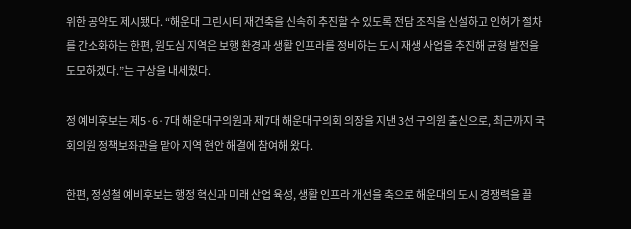위한 공약도 제시됐다. “해운대 그린시티 재건축을 신속히 추진할 수 있도록 전담 조직을 신설하고 인허가 절차를 간소화하는 한편, 원도심 지역은 보행 환경과 생활 인프라를 정비하는 도시 재생 사업을 추진해 균형 발전을 도모하겠다.”는 구상을 내세웠다.

정 예비후보는 제5·6·7대 해운대구의원과 제7대 해운대구의회 의장을 지낸 3선 구의원 출신으로, 최근까지 국회의원 정책보좌관을 맡아 지역 현안 해결에 참여해 왔다.

한편, 정성철 예비후보는 행정 혁신과 미래 산업 육성, 생활 인프라 개선을 축으로 해운대의 도시 경쟁력을 끌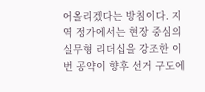어올리겠다는 방침이다. 지역 정가에서는 현장 중심의 실무형 리더십을 강조한 이번 공약이 향후 선거 구도에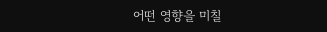어떤 영향을 미칠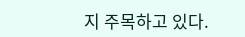지 주목하고 있다.